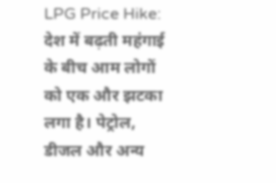LPG Price Hike: देश में बढ़ती महंगाई के बीच आम लोगों को एक और झटका लगा है। पेट्रोल, डीजल और अन्य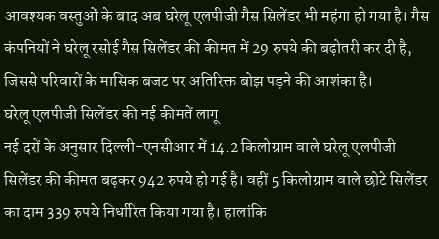आवश्यक वस्तुओं के बाद अब घरेलू एलपीजी गैस सिलेंडर भी महंगा हो गया है। गैस कंपनियों ने घरेलू रसोई गैस सिलेंडर की कीमत में 29 रुपये की बढ़ोतरी कर दी है, जिससे परिवारों के मासिक बजट पर अतिरिक्त बोझ पड़ने की आशंका है।
घरेलू एलपीजी सिलेंडर की नई कीमतें लागू
नई दरों के अनुसार दिल्ली-एनसीआर में 14.2 किलोग्राम वाले घरेलू एलपीजी सिलेंडर की कीमत बढ़कर 942 रुपये हो गई है। वहीं 5 किलोग्राम वाले छोटे सिलेंडर का दाम 339 रुपये निर्धारित किया गया है। हालांकि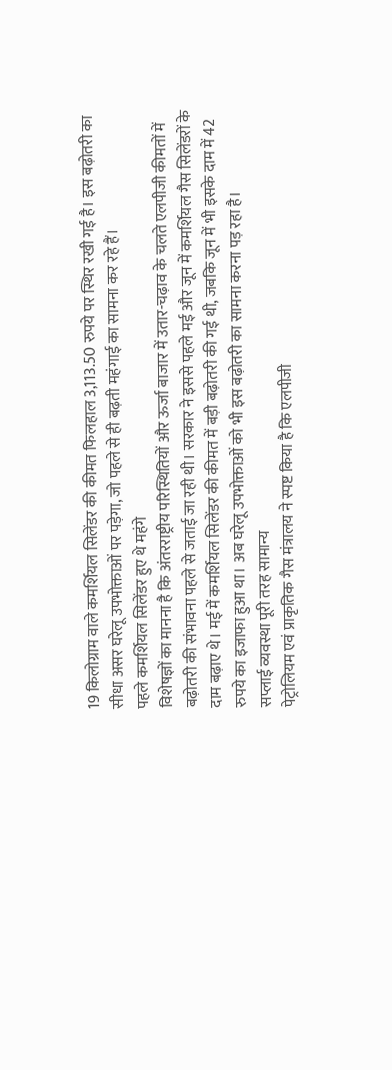19 किलोग्राम वाले कमर्शियल सिलेंडर की कीमत फिलहाल 3,113.50 रुपये पर स्थिर रखी गई है। इस बढ़ोतरी का सीधा असर घरेलू उपभोक्ताओं पर पड़ेगा, जो पहले से ही बढ़ती महंगाई का सामना कर रहे हैं।
पहले कमर्शियल सिलेंडर हुए थे महंगे
विशेषज्ञों का मानना है कि अंतरराष्ट्रीय परिस्थितियों और ऊर्जा बाजार में उतार-चढ़ाव के चलते एलपीजी कीमतों में बढ़ोतरी की संभावना पहले से जताई जा रही थी। सरकार ने इससे पहले मई और जून में कमर्शियल गैस सिलेंडरों के दाम बढ़ाए थे। मई में कमर्शियल सिलेंडर की कीमत में बड़ी बढ़ोतरी की गई थी, जबकि जून में भी इसके दाम में 42 रुपये का इजाफा हुआ था। अब घरेलू उपभोक्ताओं को भी इस बढ़ोतरी का सामना करना पड़ रहा है।
सप्लाई व्यवस्था पूरी तरह सामान्य
पेट्रोलियम एवं प्राकृतिक गैस मंत्रालय ने स्पष्ट किया है कि एलपीजी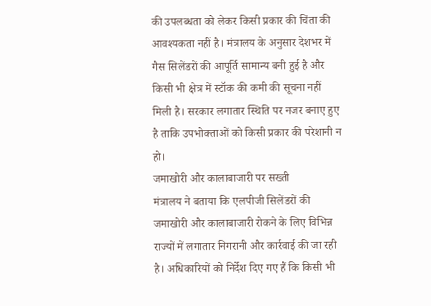की उपलब्धता को लेकर किसी प्रकार की चिंता की आवश्यकता नहीं है। मंत्रालय के अनुसार देशभर में गैस सिलेंडरों की आपूर्ति सामान्य बनी हुई है और किसी भी क्षेत्र में स्टॉक की कमी की सूचना नहीं मिली है। सरकार लगातार स्थिति पर नजर बनाए हुए है ताकि उपभोक्ताओं को किसी प्रकार की परेशानी न हो।
जमाखोरी और कालाबाजारी पर सख्ती
मंत्रालय ने बताया कि एलपीजी सिलेंडरों की जमाखोरी और कालाबाजारी रोकने के लिए विभिन्न राज्यों में लगातार निगरानी और कार्रवाई की जा रही है। अधिकारियों को निर्देश दिए गए हैं कि किसी भी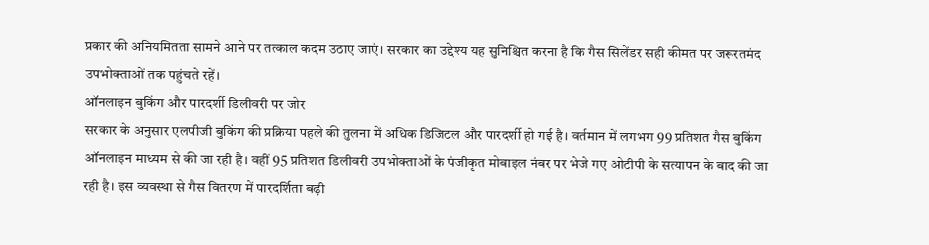प्रकार की अनियमितता सामने आने पर तत्काल कदम उठाए जाएं। सरकार का उद्देश्य यह सुनिश्चित करना है कि गैस सिलेंडर सही कीमत पर जरूरतमंद उपभोक्ताओं तक पहुंचते रहें।
ऑनलाइन बुकिंग और पारदर्शी डिलीवरी पर जोर
सरकार के अनुसार एलपीजी बुकिंग की प्रक्रिया पहले की तुलना में अधिक डिजिटल और पारदर्शी हो गई है। वर्तमान में लगभग 99 प्रतिशत गैस बुकिंग ऑनलाइन माध्यम से की जा रही है। वहीं 95 प्रतिशत डिलीवरी उपभोक्ताओं के पंजीकृत मोबाइल नंबर पर भेजे गए ओटीपी के सत्यापन के बाद की जा रही है। इस व्यवस्था से गैस वितरण में पारदर्शिता बढ़ी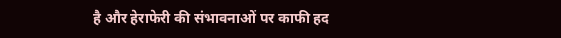है और हेराफेरी की संभावनाओं पर काफी हद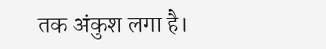तक अंकुश लगा है।